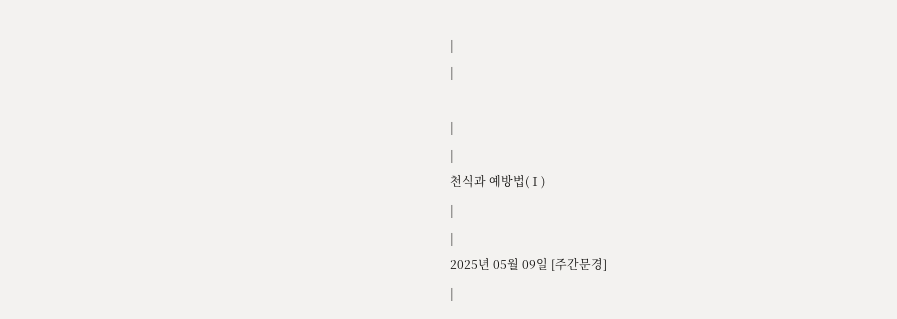|
|

|
|
천식과 예방법(Ⅰ)
|
|
2025년 05월 09일 [주간문경]
|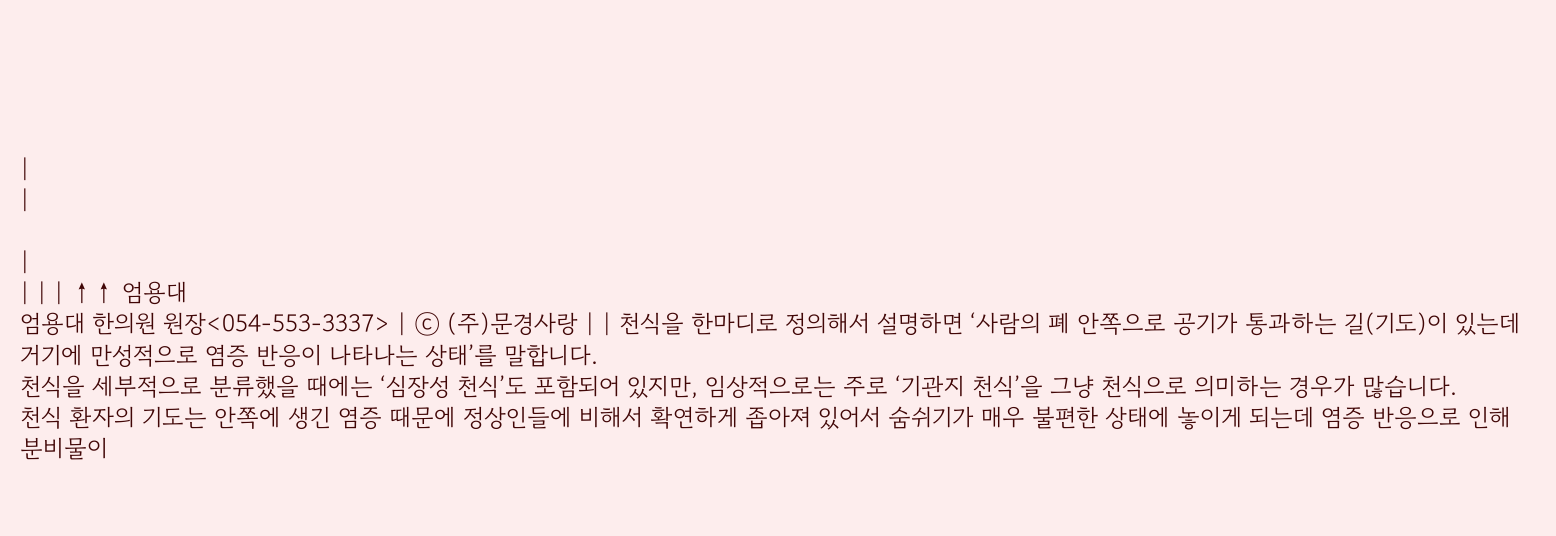|
|

|
| | | ↑↑ 엄용대
엄용대 한의원 원장<054-553-3337> | ⓒ (주)문경사랑 | | 천식을 한마디로 정의해서 설명하면 ‘사람의 폐 안쪽으로 공기가 통과하는 길(기도)이 있는데 거기에 만성적으로 염증 반응이 나타나는 상태’를 말합니다.
천식을 세부적으로 분류했을 때에는 ‘심장성 천식’도 포함되어 있지만, 임상적으로는 주로 ‘기관지 천식’을 그냥 천식으로 의미하는 경우가 많습니다.
천식 환자의 기도는 안쪽에 생긴 염증 때문에 정상인들에 비해서 확연하게 좁아져 있어서 숨쉬기가 매우 불편한 상태에 놓이게 되는데 염증 반응으로 인해 분비물이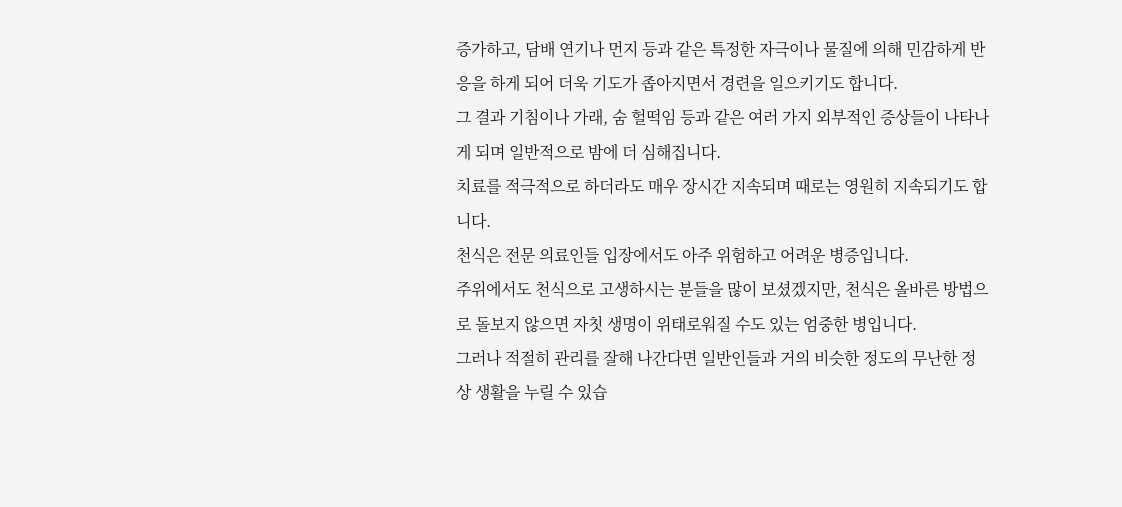증가하고, 담배 연기나 먼지 등과 같은 특정한 자극이나 물질에 의해 민감하게 반응을 하게 되어 더욱 기도가 좁아지면서 경련을 일으키기도 합니다.
그 결과 기침이나 가래, 숨 헐떡임 등과 같은 여러 가지 외부적인 증상들이 나타나게 되며 일반적으로 밤에 더 심해집니다.
치료를 적극적으로 하더라도 매우 장시간 지속되며 때로는 영원히 지속되기도 합니다.
천식은 전문 의료인들 입장에서도 아주 위험하고 어려운 병증입니다.
주위에서도 천식으로 고생하시는 분들을 많이 보셨겠지만, 천식은 올바른 방법으로 돌보지 않으면 자칫 생명이 위태로워질 수도 있는 엄중한 병입니다.
그러나 적절히 관리를 잘해 나간다면 일반인들과 거의 비슷한 정도의 무난한 정상 생활을 누릴 수 있습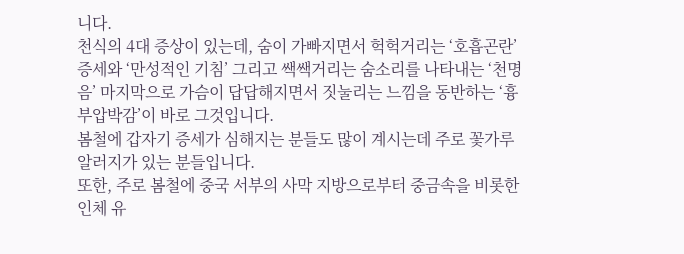니다.
천식의 4대 증상이 있는데, 숨이 가빠지면서 헉헉거리는 ‘호흡곤란’ 증세와 ‘만성적인 기침’ 그리고 쌕쌕거리는 숨소리를 나타내는 ‘천명음’ 마지막으로 가슴이 답답해지면서 짓눌리는 느낌을 동반하는 ‘흉부압박감’이 바로 그것입니다.
봄철에 갑자기 증세가 심해지는 분들도 많이 계시는데 주로 꽃가루 알러지가 있는 분들입니다.
또한, 주로 봄철에 중국 서부의 사막 지방으로부터 중금속을 비롯한 인체 유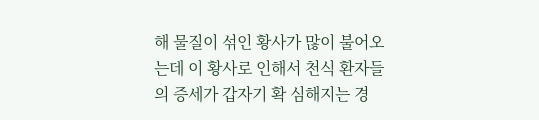해 물질이 섞인 황사가 많이 불어오는데 이 황사로 인해서 천식 환자들의 증세가 갑자기 확 심해지는 경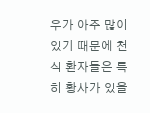우가 아주 많이 있기 때문에 천식 환자들은 특히 황사가 있을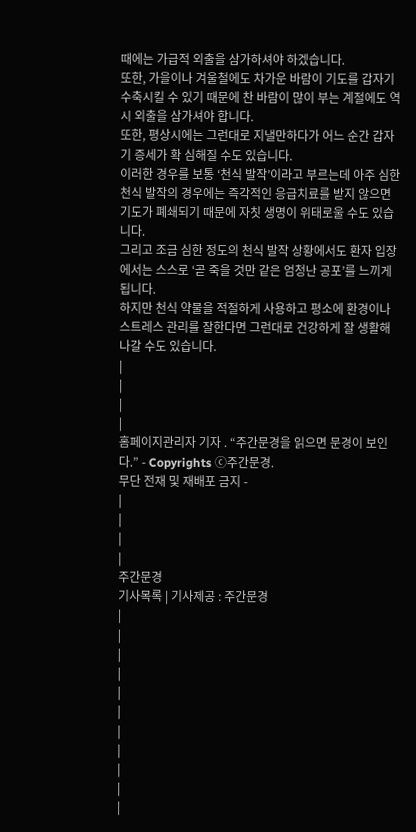때에는 가급적 외출을 삼가하셔야 하겠습니다.
또한, 가을이나 겨울철에도 차가운 바람이 기도를 갑자기 수축시킬 수 있기 때문에 찬 바람이 많이 부는 계절에도 역시 외출을 삼가셔야 합니다.
또한, 평상시에는 그런대로 지낼만하다가 어느 순간 갑자기 증세가 확 심해질 수도 있습니다.
이러한 경우를 보통 ‘천식 발작’이라고 부르는데 아주 심한 천식 발작의 경우에는 즉각적인 응급치료를 받지 않으면 기도가 폐쇄되기 때문에 자칫 생명이 위태로울 수도 있습니다.
그리고 조금 심한 정도의 천식 발작 상황에서도 환자 입장에서는 스스로 ‘곧 죽을 것만 같은 엄청난 공포’를 느끼게 됩니다.
하지만 천식 약물을 적절하게 사용하고 평소에 환경이나 스트레스 관리를 잘한다면 그런대로 건강하게 잘 생활해 나갈 수도 있습니다.
|
|
|
|
홈페이지관리자 기자 . “주간문경을 읽으면 문경이 보인다.” - Copyrights ⓒ주간문경.
무단 전재 및 재배포 금지 -
|
|
|
|
주간문경
기사목록 | 기사제공 : 주간문경
|
|
|
|
|
|
|
|
|
|
|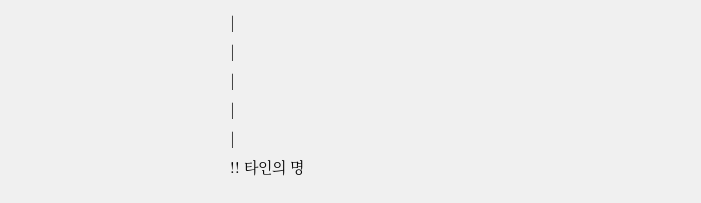|
|
|
|
|
!! 타인의 명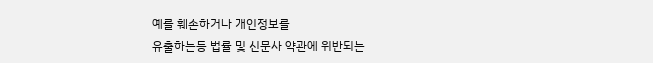예를 훼손하거나 개인정보를
유출하는등 법률 및 신문사 약관에 위반되는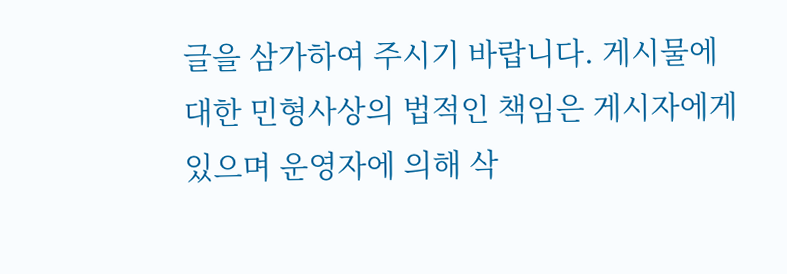글을 삼가하여 주시기 바랍니다. 게시물에
대한 민형사상의 법적인 책임은 게시자에게
있으며 운영자에 의해 삭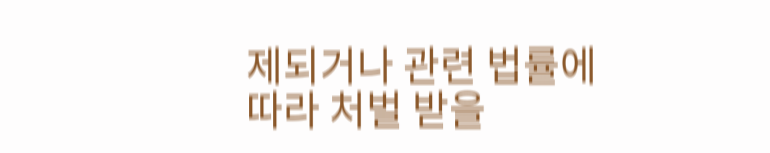제되거나 관련 법률에
따라 처벌 받을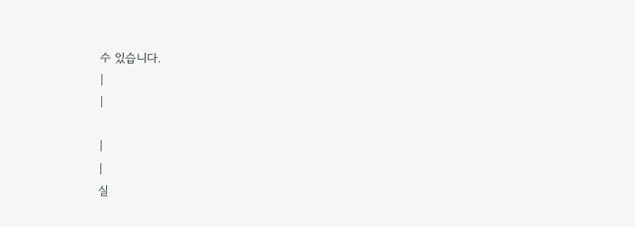수 있습니다.
|
|

|
|
실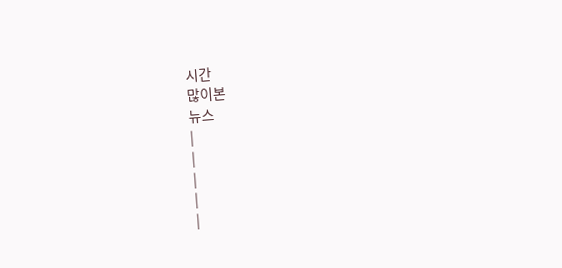시간
많이본
뉴스
|
|
|
|
|